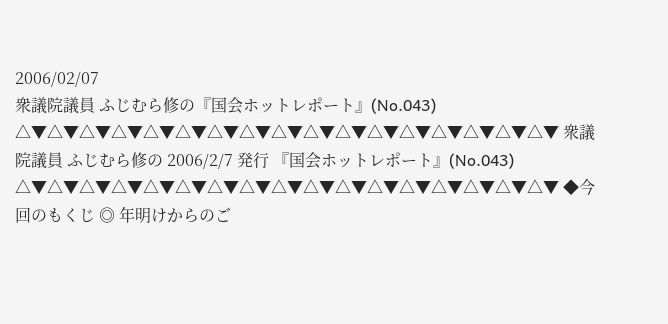2006/02/07
衆議院議員 ふじむら修の『国会ホットレポート』(No.043)
△▼△▼△▼△▼△▼△▼△▼△▼△▼△▼△▼△▼△▼△▼△▼△▼△▼ 衆議院議員 ふじむら修の 2006/2/7 発行 『国会ホットレポート』(No.043) △▼△▼△▼△▼△▼△▼△▼△▼△▼△▼△▼△▼△▼△▼△▼△▼△▼ ◆今回のもくじ ◎ 年明けからのご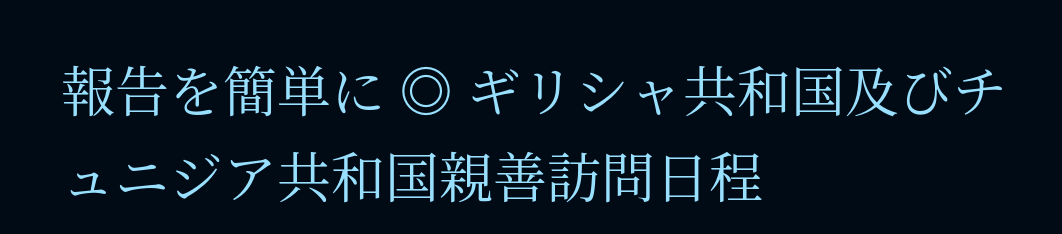報告を簡単に ◎ ギリシャ共和国及びチュニジア共和国親善訪問日程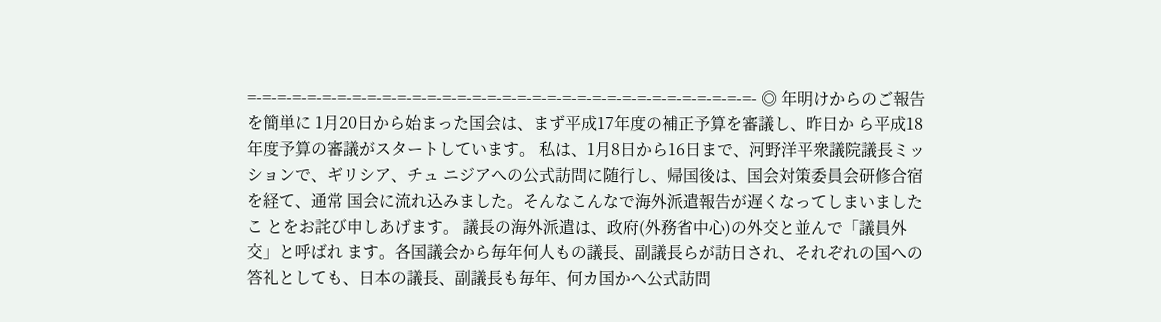=-=-=-=-=-=-=-=-=-=-=-=-=-=-=-=-=-=-=-=-=-=-=-=-=-=-=-=-=-=-=-=-=-=- ◎ 年明けからのご報告を簡単に 1月20日から始まった国会は、まず平成17年度の補正予算を審議し、昨日か ら平成18年度予算の審議がスタートしています。 私は、1月8日から16日まで、河野洋平衆議院議長ミッションで、ギリシア、チュ ニジアへの公式訪問に随行し、帰国後は、国会対策委員会研修合宿を経て、通常 国会に流れ込みました。そんなこんなで海外派遣報告が遅くなってしまいましたこ とをお詫び申しあげます。 議長の海外派遣は、政府(外務省中心)の外交と並んで「議員外交」と呼ばれ ます。各国議会から毎年何人もの議長、副議長らが訪日され、それぞれの国への 答礼としても、日本の議長、副議長も毎年、何カ国かへ公式訪問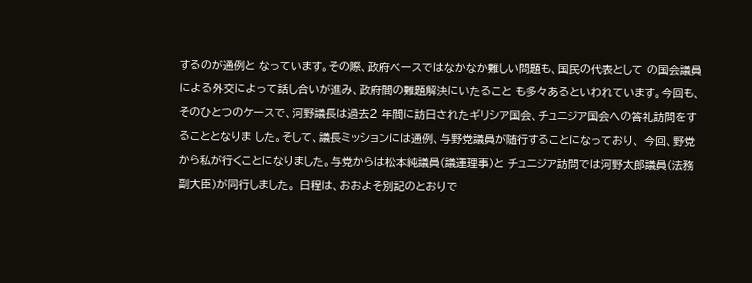するのが通例と なっています。その際、政府ベースではなかなか難しい問題も、国民の代表として の国会議員による外交によって話し合いが進み、政府間の難題解決にいたること も多々あるといわれています。今回も、そのひとつのケースで、河野議長は過去2 年間に訪日されたギリシア国会、チュニジア国会への答礼訪問をすることとなりま した。そして、議長ミッションには通例、与野党議員が随行することになっており、 今回、野党から私が行くことになりました。与党からは松本純議員(議運理事)と チュニジア訪問では河野太郎議員(法務副大臣)が同行しました。 日程は、おおよそ別記のとおりで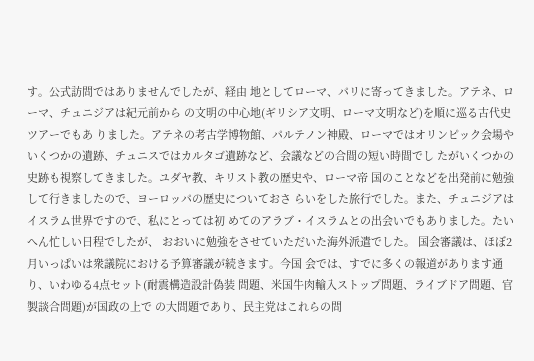す。公式訪問ではありませんでしたが、経由 地としてローマ、パリに寄ってきました。アテネ、ローマ、チュニジアは紀元前から の文明の中心地(ギリシア文明、ローマ文明など)を順に巡る古代史ツアーでもあ りました。アテネの考古学博物館、パルテノン神殿、ローマではオリンピック会場や いくつかの遺跡、チュニスではカルタゴ遺跡など、会議などの合間の短い時間でし たがいくつかの史跡も視察してきました。ユダヤ教、キリスト教の歴史や、ローマ帝 国のことなどを出発前に勉強して行きましたので、ヨーロッパの歴史についておさ らいをした旅行でした。また、チュニジアはイスラム世界ですので、私にとっては初 めてのアラブ・イスラムとの出会いでもありました。たいへん忙しい日程でしたが、 おおいに勉強をさせていただいた海外派遣でした。 国会審議は、ほぼ2月いっぱいは衆議院における予算審議が続きます。今国 会では、すでに多くの報道があります通り、いわゆる4点セット(耐震構造設計偽装 問題、米国牛肉輸入ストップ問題、ライブドア問題、官製談合問題)が国政の上で の大問題であり、民主党はこれらの問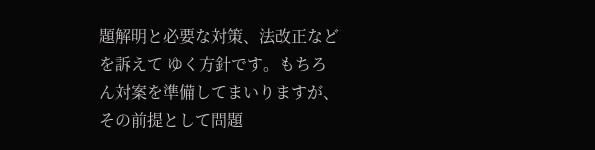題解明と必要な対策、法改正などを訴えて ゆく方針です。もちろん対案を準備してまいりますが、その前提として問題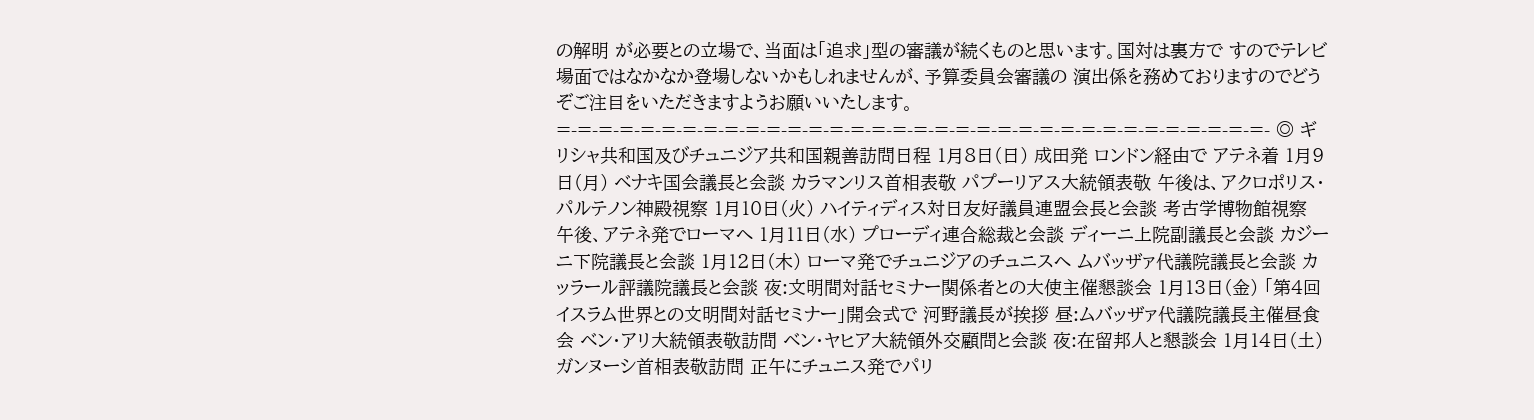の解明 が必要との立場で、当面は「追求」型の審議が続くものと思います。国対は裏方で すのでテレビ場面ではなかなか登場しないかもしれませんが、予算委員会審議の 演出係を務めておりますのでどうぞご注目をいただきますようお願いいたします。 =-=-=-=-=-=-=-=-=-=-=-=-=-=-=-=-=-=-=-=-=-=-=-=-=-=-=-=-=-=-=-=-=-=- ◎ ギリシャ共和国及びチュニジア共和国親善訪問日程 1月8日(日) 成田発 ロンドン経由で アテネ着 1月9日(月) ベナキ国会議長と会談 カラマンリス首相表敬 パプーリアス大統領表敬 午後は、アクロポリス・パルテノン神殿視察 1月10日(火) ハイティディス対日友好議員連盟会長と会談 考古学博物館視察 午後、アテネ発でローマへ 1月11日(水) プローディ連合総裁と会談 ディーニ上院副議長と会談 カジーニ下院議長と会談 1月12日(木) ローマ発でチュニジアのチュニスへ ムバッザァ代議院議長と会談 カッラール評議院議長と会談 夜:文明間対話セミナー関係者との大使主催懇談会 1月13日(金) 「第4回イスラム世界との文明間対話セミナー」開会式で 河野議長が挨拶 昼:ムバッザァ代議院議長主催昼食会 ベン・アリ大統領表敬訪問 ベン・ヤヒア大統領外交顧問と会談 夜:在留邦人と懇談会 1月14日(土) ガンヌーシ首相表敬訪問 正午にチュニス発でパリ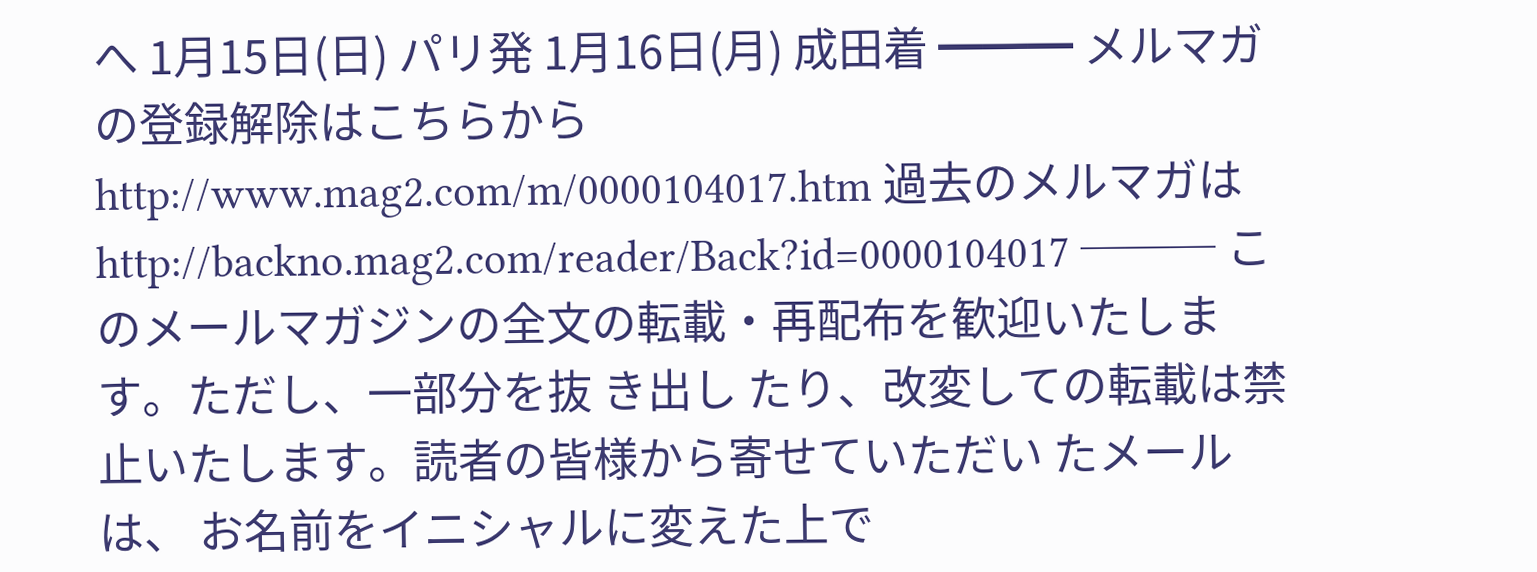へ 1月15日(日) パリ発 1月16日(月) 成田着 ━━━ メルマガの登録解除はこちらから http://www.mag2.com/m/0000104017.htm 過去のメルマガは http://backno.mag2.com/reader/Back?id=0000104017 ─── このメールマガジンの全文の転載・再配布を歓迎いたします。ただし、一部分を抜 き出し たり、改変しての転載は禁止いたします。読者の皆様から寄せていただい たメールは、 お名前をイニシャルに変えた上で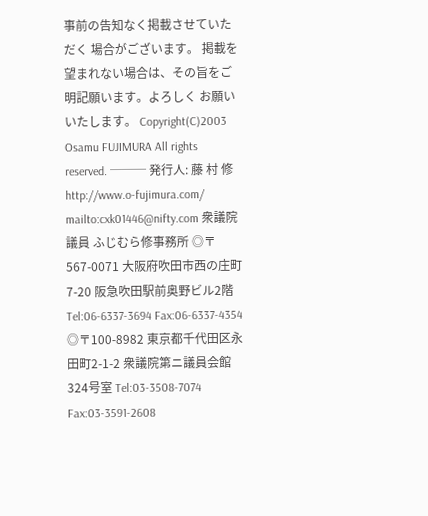事前の告知なく掲載させていただく 場合がございます。 掲載を望まれない場合は、その旨をご明記願います。よろしく お願いいたします。 Copyright(C)2003 Osamu FUJIMURA All rights reserved. ─── 発行人: 藤 村 修 http://www.o-fujimura.com/ mailto:cxk01446@nifty.com 衆議院議員 ふじむら修事務所 ◎〒567-0071 大阪府吹田市西の庄町7-20 阪急吹田駅前奥野ビル2階 Tel:06-6337-3694 Fax:06-6337-4354 ◎〒100-8982 東京都千代田区永田町2-1-2 衆議院第ニ議員会館324号室 Tel:03-3508-7074 Fax:03-3591-2608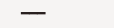━━━